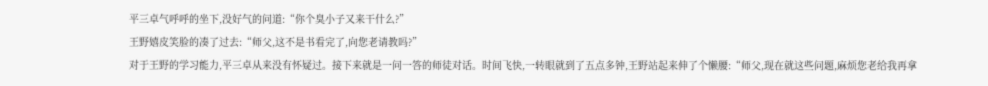平三卓气呼呼的坐下,没好气的问道:“你个臭小子又来干什么?”
王野嬉皮笑脸的凑了过去:“师父,这不是书看完了,向您老请教吗?”
对于王野的学习能力,平三卓从来没有怀疑过。接下来就是一问一答的师徒对话。时间飞快,一转眼就到了五点多钟,王野站起来伸了个懒腰:“师父,现在就这些问题,麻烦您老给我再拿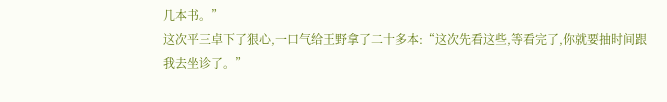几本书。”
这次平三卓下了狠心,一口气给王野拿了二十多本:“这次先看这些,等看完了,你就要抽时间跟我去坐诊了。”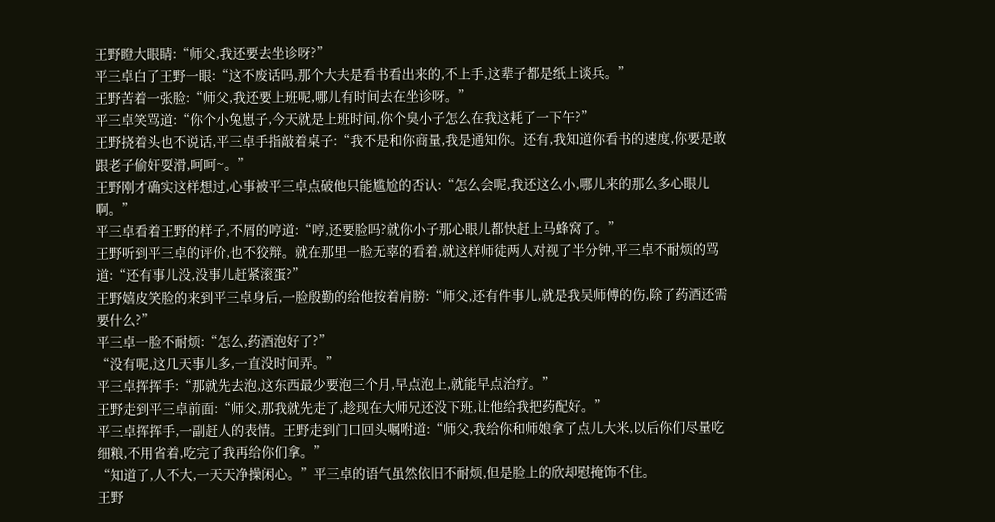王野瞪大眼睛:“师父,我还要去坐诊呀?”
平三卓白了王野一眼:“这不废话吗,那个大夫是看书看出来的,不上手,这辈子都是纸上谈兵。”
王野苦着一张脸:“师父,我还要上班呢,哪儿有时间去在坐诊呀。”
平三卓笑骂道:“你个小兔崽子,今天就是上班时间,你个臭小子怎么在我这耗了一下午?”
王野挠着头也不说话,平三卓手指敲着桌子:“我不是和你商量,我是通知你。还有,我知道你看书的速度,你要是敢跟老子偷奸耍滑,呵呵~。”
王野刚才确实这样想过,心事被平三卓点破他只能尴尬的否认:“怎么会呢,我还这么小,哪儿来的那么多心眼儿啊。”
平三卓看着王野的样子,不屑的哼道:“哼,还要脸吗?就你小子那心眼儿都快赶上马蜂窝了。”
王野听到平三卓的评价,也不狡辩。就在那里一脸无辜的看着,就这样师徒两人对视了半分钟,平三卓不耐烦的骂道:“还有事儿没,没事儿赶紧滚蛋?”
王野嬉皮笑脸的来到平三卓身后,一脸殷勤的给他按着肩膀:“师父,还有件事儿,就是我吴师傅的伤,除了药酒还需要什么?”
平三卓一脸不耐烦:“怎么,药酒泡好了?”
“没有呢,这几天事儿多,一直没时间弄。”
平三卓挥挥手:“那就先去泡,这东西最少要泡三个月,早点泡上,就能早点治疗。”
王野走到平三卓前面:“师父,那我就先走了,趁现在大师兄还没下班,让他给我把药配好。”
平三卓挥挥手,一副赶人的表情。王野走到门口回头嘱咐道:“师父,我给你和师娘拿了点儿大米,以后你们尽量吃细粮,不用省着,吃完了我再给你们拿。”
“知道了,人不大,一天天净操闲心。”平三卓的语气虽然依旧不耐烦,但是脸上的欣却慰掩饰不住。
王野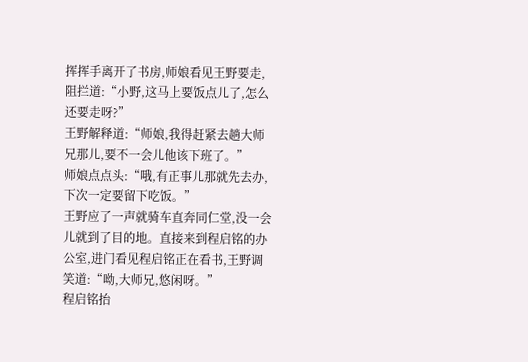挥挥手离开了书房,师娘看见王野要走,阻拦道:“小野,这马上要饭点儿了,怎么还要走呀?”
王野解释道:“师娘,我得赶紧去趟大师兄那儿,要不一会儿他该下班了。”
师娘点点头:“哦,有正事儿那就先去办,下次一定要留下吃饭。”
王野应了一声就骑车直奔同仁堂,没一会儿就到了目的地。直接来到程启铭的办公室,进门看见程启铭正在看书,王野调笑道:“呦,大师兄,悠闲呀。”
程启铭抬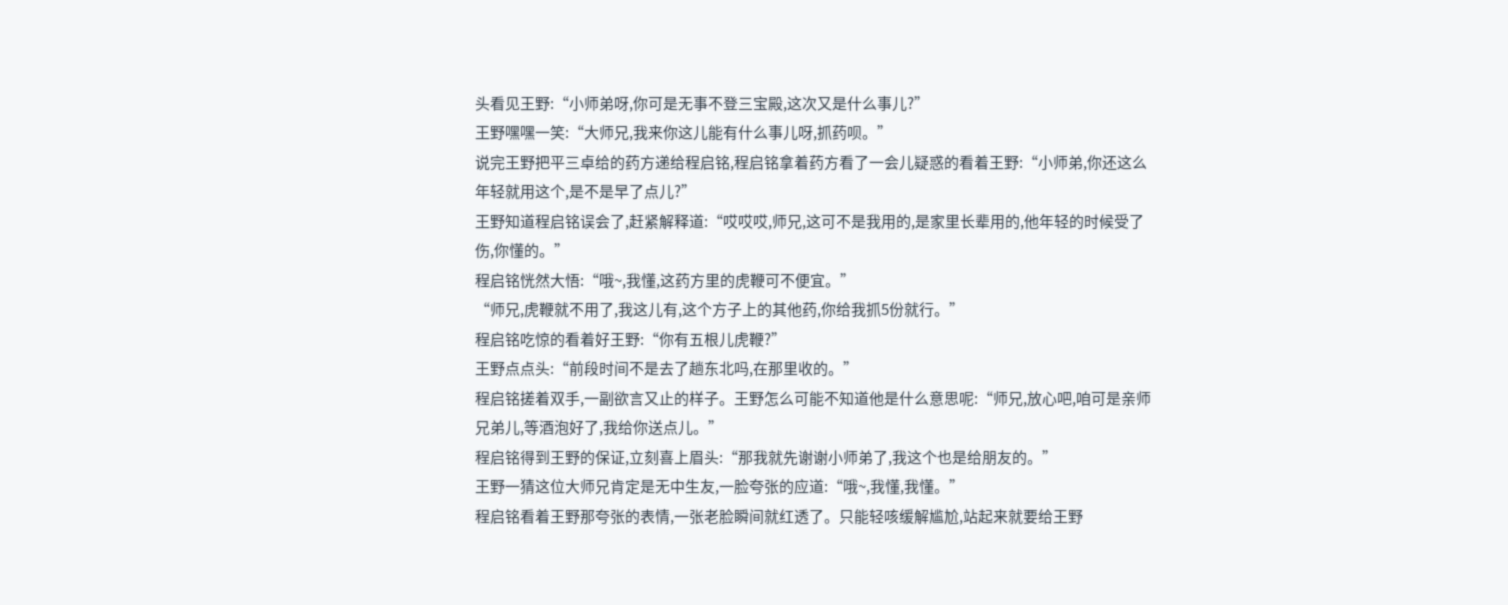头看见王野:“小师弟呀,你可是无事不登三宝殿,这次又是什么事儿?”
王野嘿嘿一笑:“大师兄,我来你这儿能有什么事儿呀,抓药呗。”
说完王野把平三卓给的药方递给程启铭,程启铭拿着药方看了一会儿疑惑的看着王野:“小师弟,你还这么年轻就用这个,是不是早了点儿?”
王野知道程启铭误会了,赶紧解释道:“哎哎哎,师兄,这可不是我用的,是家里长辈用的,他年轻的时候受了伤,你懂的。”
程启铭恍然大悟:“哦~,我懂,这药方里的虎鞭可不便宜。”
“师兄,虎鞭就不用了,我这儿有,这个方子上的其他药,你给我抓5份就行。”
程启铭吃惊的看着好王野:“你有五根儿虎鞭?”
王野点点头:“前段时间不是去了趟东北吗,在那里收的。”
程启铭搓着双手,一副欲言又止的样子。王野怎么可能不知道他是什么意思呢:“师兄,放心吧,咱可是亲师兄弟儿,等酒泡好了,我给你送点儿。”
程启铭得到王野的保证,立刻喜上眉头:“那我就先谢谢小师弟了,我这个也是给朋友的。”
王野一猜这位大师兄肯定是无中生友,一脸夸张的应道:“哦~,我懂,我懂。”
程启铭看着王野那夸张的表情,一张老脸瞬间就红透了。只能轻咳缓解尴尬,站起来就要给王野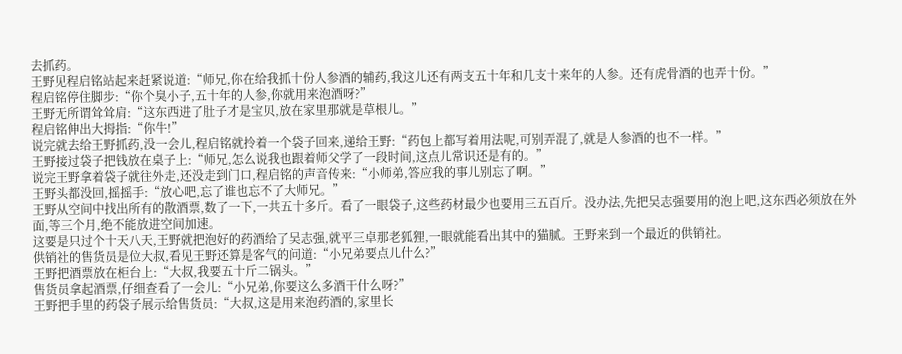去抓药。
王野见程启铭站起来赶紧说道:“师兄,你在给我抓十份人参酒的辅药,我这儿还有两支五十年和几支十来年的人参。还有虎骨酒的也弄十份。”
程启铭停住脚步:“你个臭小子,五十年的人参,你就用来泡酒呀?”
王野无所谓耸耸肩:“这东西进了肚子才是宝贝,放在家里那就是草根儿。”
程启铭伸出大拇指:“你牛!”
说完就去给王野抓药,没一会儿,程启铭就拎着一个袋子回来,递给王野:“药包上都写着用法呢,可别弄混了,就是人参酒的也不一样。”
王野接过袋子把钱放在桌子上:“师兄,怎么说我也跟着师父学了一段时间,这点儿常识还是有的。”
说完王野拿着袋子就往外走,还没走到门口,程启铭的声音传来:“小师弟,答应我的事儿别忘了啊。”
王野头都没回,摇摇手:“放心吧,忘了谁也忘不了大师兄。”
王野从空间中找出所有的散酒票,数了一下,一共五十多斤。看了一眼袋子,这些药材最少也要用三五百斤。没办法,先把吴志强要用的泡上吧,这东西必须放在外面,等三个月,绝不能放进空间加速。
这要是只过个十天八天,王野就把泡好的药酒给了吴志强,就平三卓那老狐狸,一眼就能看出其中的猫腻。王野来到一个最近的供销社。
供销社的售货员是位大叔,看见王野还算是客气的问道:“小兄弟要点儿什么?”
王野把酒票放在柜台上:“大叔,我要五十斤二锅头。”
售货员拿起酒票,仔细查看了一会儿:“小兄弟,你要这么多酒干什么呀?”
王野把手里的药袋子展示给售货员:“大叔,这是用来泡药酒的,家里长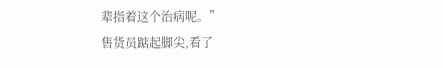辈指着这个治病呢。”
售货员踮起脚尖,看了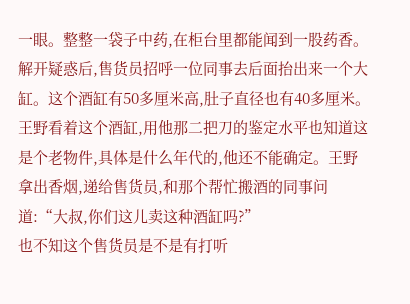一眼。整整一袋子中药,在柜台里都能闻到一股药香。解开疑惑后,售货员招呼一位同事去后面抬出来一个大缸。这个酒缸有50多厘米高,肚子直径也有40多厘米。
王野看着这个酒缸,用他那二把刀的鉴定水平也知道这是个老物件,具体是什么年代的,他还不能确定。王野拿出香烟,递给售货员,和那个帮忙搬酒的同事问道:“大叔,你们这儿卖这种酒缸吗?”
也不知这个售货员是不是有打听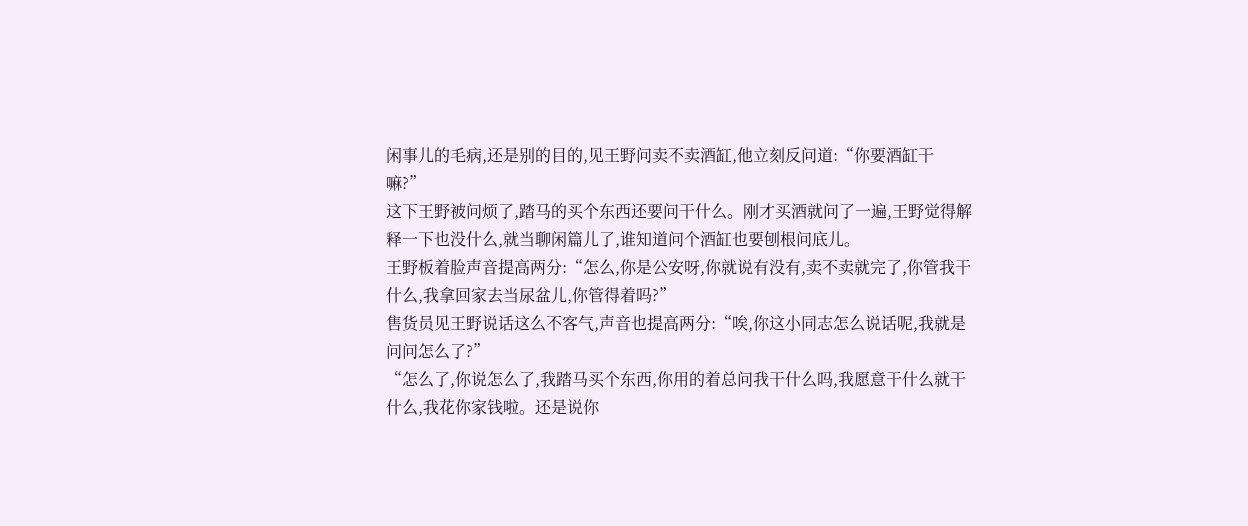闲事儿的毛病,还是别的目的,见王野问卖不卖酒缸,他立刻反问道:“你要酒缸干嘛?”
这下王野被问烦了,踏马的买个东西还要问干什么。刚才买酒就问了一遍,王野觉得解释一下也没什么,就当聊闲篇儿了,谁知道问个酒缸也要刨根问底儿。
王野板着脸声音提高两分:“怎么,你是公安呀,你就说有没有,卖不卖就完了,你管我干什么,我拿回家去当尿盆儿,你管得着吗?”
售货员见王野说话这么不客气,声音也提高两分:“唉,你这小同志怎么说话呢,我就是问问怎么了?”
“怎么了,你说怎么了,我踏马买个东西,你用的着总问我干什么吗,我愿意干什么就干什么,我花你家钱啦。还是说你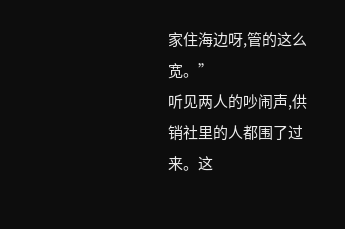家住海边呀,管的这么宽。”
听见两人的吵闹声,供销社里的人都围了过来。这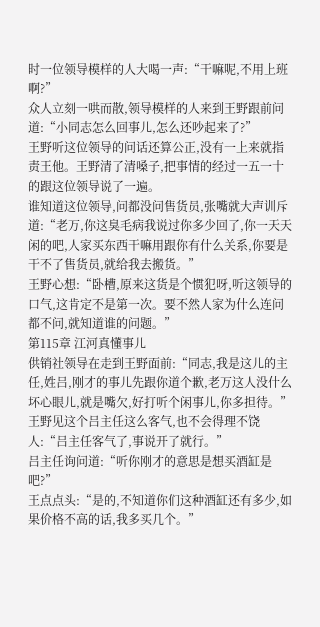时一位领导模样的人大喝一声:“干嘛呢,不用上班啊?”
众人立刻一哄而散,领导模样的人来到王野跟前问道:“小同志怎么回事儿,怎么还吵起来了?”
王野听这位领导的问话还算公正,没有一上来就指责王他。王野清了清嗓子,把事情的经过一五一十的跟这位领导说了一遍。
谁知道这位领导,问都没问售货员,张嘴就大声训斥道:“老万,你这臭毛病我说过你多少回了,你一天天闲的吧,人家买东西干嘛用跟你有什么关系,你要是干不了售货员,就给我去搬货。”
王野心想:“卧槽,原来这货是个惯犯呀,听这领导的口气,这肯定不是第一次。要不然人家为什么连问都不问,就知道谁的问题。”
第115章 江河真懂事儿
供销社领导在走到王野面前:“同志,我是这儿的主任,姓吕,刚才的事儿先跟你道个歉,老万这人没什么坏心眼儿,就是嘴欠,好打听个闲事儿,你多担待。”
王野见这个吕主任这么客气,也不会得理不饶人:“吕主任客气了,事说开了就行。”
吕主任询问道:“听你刚才的意思是想买酒缸是吧?”
王点点头:“是的,不知道你们这种酒缸还有多少,如果价格不高的话,我多买几个。”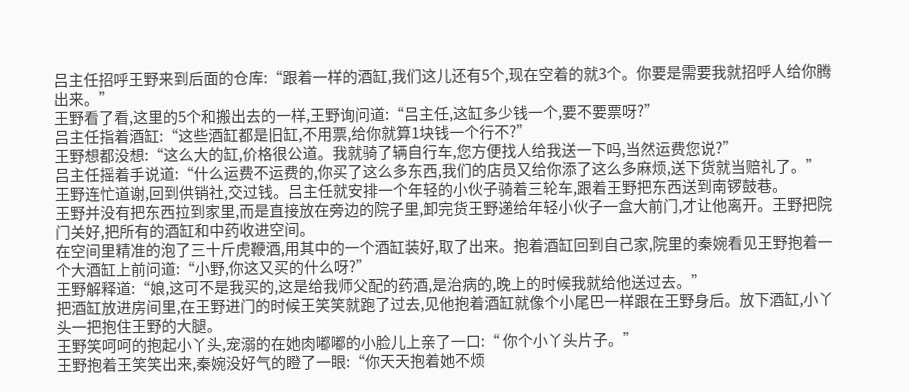吕主任招呼王野来到后面的仓库:“跟着一样的酒缸,我们这儿还有5个,现在空着的就3个。你要是需要我就招呼人给你腾出来。”
王野看了看,这里的5个和搬出去的一样,王野询问道:“吕主任,这缸多少钱一个,要不要票呀?”
吕主任指着酒缸:“这些酒缸都是旧缸,不用票,给你就算1块钱一个行不?”
王野想都没想:“这么大的缸,价格很公道。我就骑了辆自行车,您方便找人给我送一下吗,当然运费您说?”
吕主任摇着手说道:“什么运费不运费的,你买了这么多东西,我们的店员又给你添了这么多麻烦,送下货就当赔礼了。”
王野连忙道谢,回到供销社,交过钱。吕主任就安排一个年轻的小伙子骑着三轮车,跟着王野把东西送到南锣鼓巷。
王野并没有把东西拉到家里,而是直接放在旁边的院子里,卸完货王野递给年轻小伙子一盒大前门,才让他离开。王野把院门关好,把所有的酒缸和中药收进空间。
在空间里精准的泡了三十斤虎鞭酒,用其中的一个酒缸装好,取了出来。抱着酒缸回到自己家,院里的秦婉看见王野抱着一个大酒缸上前问道:“小野,你这又买的什么呀?”
王野解释道:“娘,这可不是我买的,这是给我师父配的药酒,是治病的,晚上的时候我就给他送过去。”
把酒缸放进房间里,在王野进门的时候王笑笑就跑了过去,见他抱着酒缸就像个小尾巴一样跟在王野身后。放下酒缸,小丫头一把抱住王野的大腿。
王野笑呵呵的抱起小丫头,宠溺的在她肉嘟嘟的小脸儿上亲了一口:“ 你个小丫头片子。”
王野抱着王笑笑出来,秦婉没好气的瞪了一眼:“你天天抱着她不烦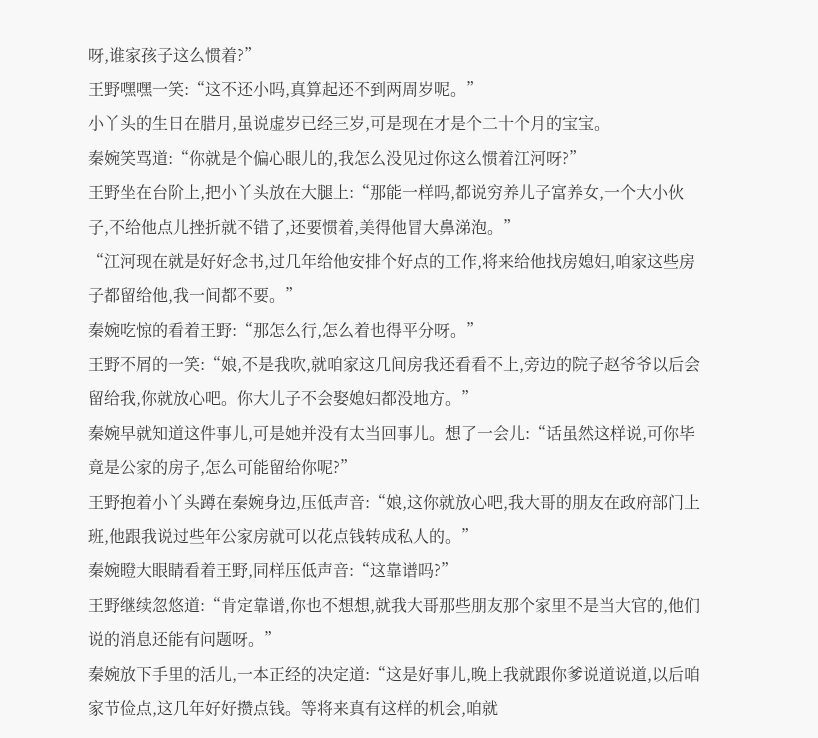呀,谁家孩子这么惯着?”
王野嘿嘿一笑:“这不还小吗,真算起还不到两周岁呢。”
小丫头的生日在腊月,虽说虚岁已经三岁,可是现在才是个二十个月的宝宝。
秦婉笑骂道:“你就是个偏心眼儿的,我怎么没见过你这么惯着江河呀?”
王野坐在台阶上,把小丫头放在大腿上:“那能一样吗,都说穷养儿子富养女,一个大小伙子,不给他点儿挫折就不错了,还要惯着,美得他冒大鼻涕泡。”
“江河现在就是好好念书,过几年给他安排个好点的工作,将来给他找房媳妇,咱家这些房子都留给他,我一间都不要。”
秦婉吃惊的看着王野:“那怎么行,怎么着也得平分呀。”
王野不屑的一笑:“娘,不是我吹,就咱家这几间房我还看看不上,旁边的院子赵爷爷以后会留给我,你就放心吧。你大儿子不会娶媳妇都没地方。”
秦婉早就知道这件事儿,可是她并没有太当回事儿。想了一会儿:“话虽然这样说,可你毕竟是公家的房子,怎么可能留给你呢?”
王野抱着小丫头蹲在秦婉身边,压低声音:“娘,这你就放心吧,我大哥的朋友在政府部门上班,他跟我说过些年公家房就可以花点钱转成私人的。”
秦婉瞪大眼睛看着王野,同样压低声音:“这靠谱吗?”
王野继续忽悠道:“肯定靠谱,你也不想想,就我大哥那些朋友那个家里不是当大官的,他们说的消息还能有问题呀。”
秦婉放下手里的活儿,一本正经的决定道:“这是好事儿,晚上我就跟你爹说道说道,以后咱家节俭点,这几年好好攒点钱。等将来真有这样的机会,咱就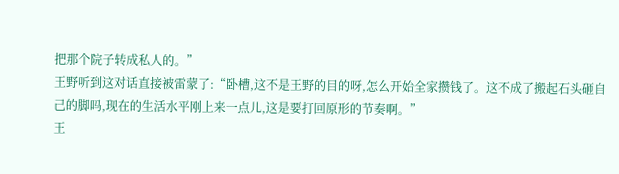把那个院子转成私人的。”
王野听到这对话直接被雷蒙了:“卧槽,这不是王野的目的呀,怎么开始全家攒钱了。这不成了搬起石头砸自己的脚吗,现在的生活水平刚上来一点儿,这是要打回原形的节奏啊。”
王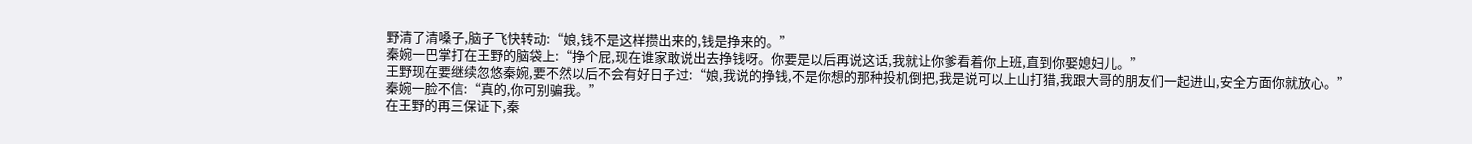野清了清嗓子,脑子飞快转动:“娘,钱不是这样攒出来的,钱是挣来的。”
秦婉一巴掌打在王野的脑袋上:“挣个屁,现在谁家敢说出去挣钱呀。你要是以后再说这话,我就让你爹看着你上班,直到你娶媳妇儿。”
王野现在要继续忽悠秦婉,要不然以后不会有好日子过:“娘,我说的挣钱,不是你想的那种投机倒把,我是说可以上山打猎,我跟大哥的朋友们一起进山,安全方面你就放心。”
秦婉一脸不信:“真的,你可别骗我。”
在王野的再三保证下,秦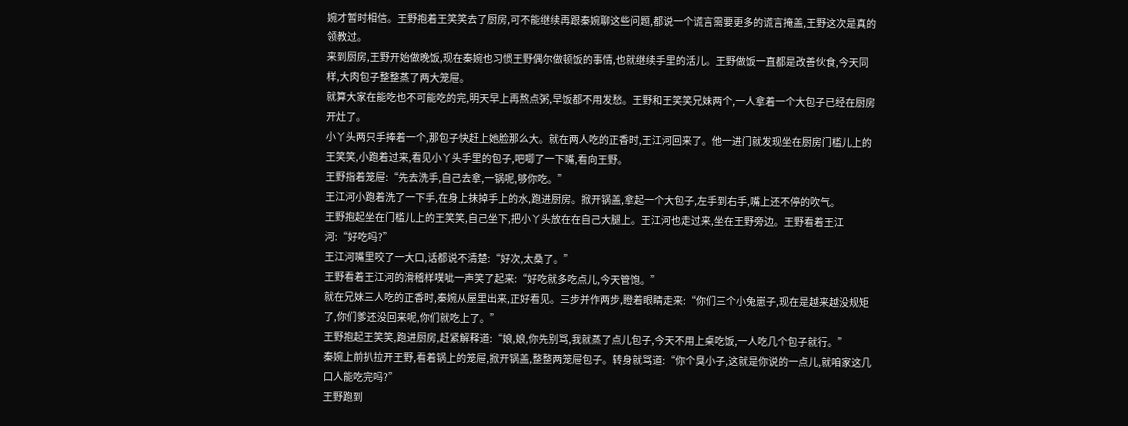婉才暂时相信。王野抱着王笑笑去了厨房,可不能继续再跟秦婉聊这些问题,都说一个谎言需要更多的谎言掩盖,王野这次是真的领教过。
来到厨房,王野开始做晚饭,现在秦婉也习惯王野偶尔做顿饭的事情,也就继续手里的活儿。王野做饭一直都是改善伙食,今天同样,大肉包子整整蒸了两大笼屉。
就算大家在能吃也不可能吃的完,明天早上再熬点粥,早饭都不用发愁。王野和王笑笑兄妹两个,一人拿着一个大包子已经在厨房开灶了。
小丫头两只手捧着一个,那包子快赶上她脸那么大。就在两人吃的正香时,王江河回来了。他一进门就发现坐在厨房门槛儿上的王笑笑,小跑着过来,看见小丫头手里的包子,吧唧了一下嘴,看向王野。
王野指着笼屉:“先去洗手,自己去拿,一锅呢,够你吃。”
王江河小跑着洗了一下手,在身上抹掉手上的水,跑进厨房。掀开锅盖,拿起一个大包子,左手到右手,嘴上还不停的吹气。
王野抱起坐在门槛儿上的王笑笑,自己坐下,把小丫头放在在自己大腿上。王江河也走过来,坐在王野旁边。王野看着王江河:“好吃吗?”
王江河嘴里咬了一大口,话都说不清楚:“好次,太桑了。”
王野看着王江河的滑稽样噗呲一声笑了起来:“好吃就多吃点儿,今天管饱。”
就在兄妹三人吃的正香时,秦婉从屋里出来,正好看见。三步并作两步,瞪着眼睛走来:“你们三个小兔崽子,现在是越来越没规矩了,你们爹还没回来呢,你们就吃上了。”
王野抱起王笑笑,跑进厨房,赶紧解释道:“娘,娘,你先别骂,我就蒸了点儿包子,今天不用上桌吃饭,一人吃几个包子就行。”
秦婉上前扒拉开王野,看着锅上的笼屉,掀开锅盖,整整两笼屉包子。转身就骂道:“你个臭小子,这就是你说的一点儿,就咱家这几口人能吃完吗?”
王野跑到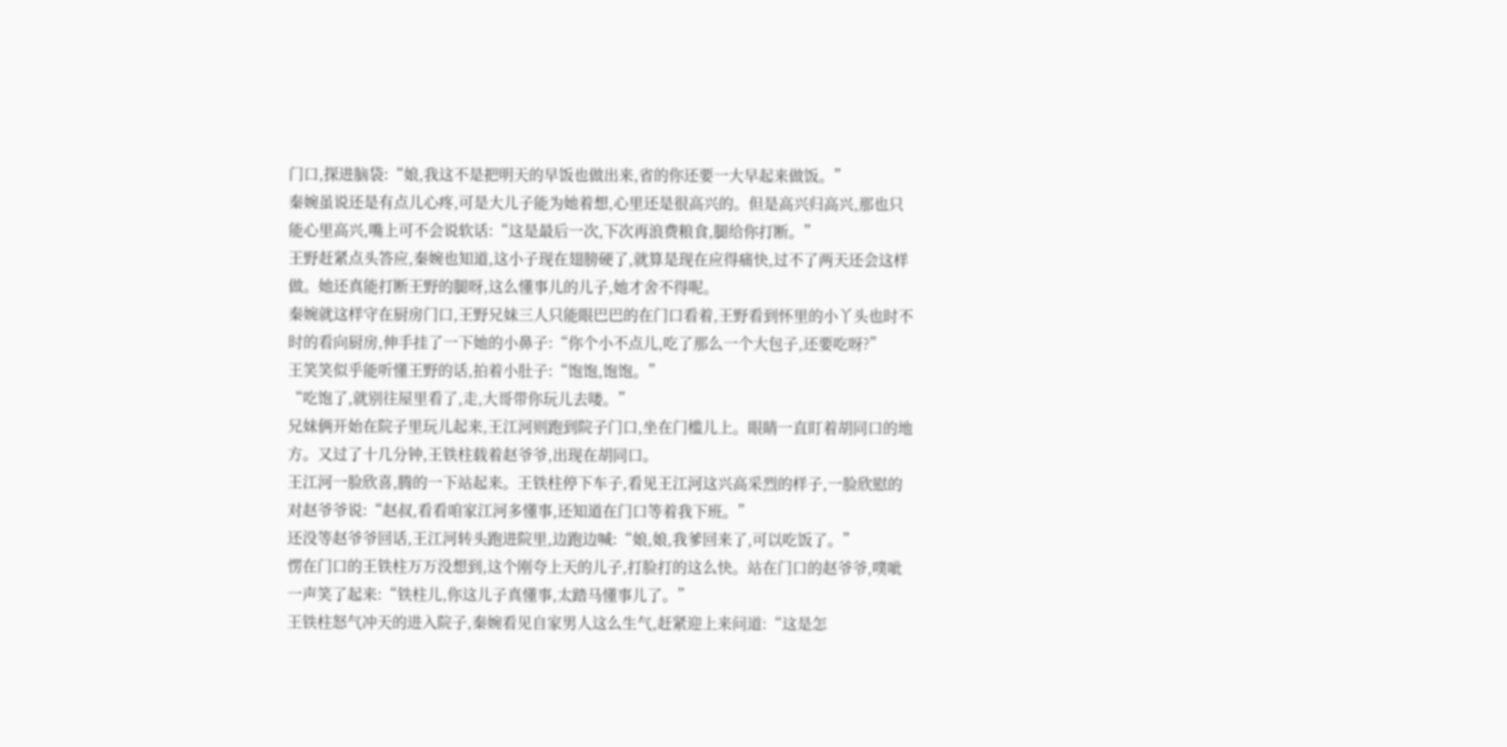门口,探进脑袋:“娘,我这不是把明天的早饭也做出来,省的你还要一大早起来做饭。”
秦婉虽说还是有点儿心疼,可是大儿子能为她着想,心里还是很高兴的。但是高兴归高兴,那也只能心里高兴,嘴上可不会说软话:“这是最后一次,下次再浪费粮食,腿给你打断。”
王野赶紧点头答应,秦婉也知道,这小子现在翅膀硬了,就算是现在应得痛快,过不了两天还会这样做。她还真能打断王野的腿呀,这么懂事儿的儿子,她才舍不得呢。
秦婉就这样守在厨房门口,王野兄妹三人只能眼巴巴的在门口看着,王野看到怀里的小丫头也时不时的看向厨房,伸手挂了一下她的小鼻子:“你个小不点儿,吃了那么一个大包子,还要吃呀?”
王笑笑似乎能听懂王野的话,拍着小肚子:“饱饱,饱饱。”
“吃饱了,就别往屋里看了,走,大哥带你玩儿去喽。”
兄妹俩开始在院子里玩儿起来,王江河则跑到院子门口,坐在门槛儿上。眼睛一直盯着胡同口的地方。又过了十几分钟,王铁柱载着赵爷爷,出现在胡同口。
王江河一脸欣喜,腾的一下站起来。王铁柱停下车子,看见王江河这兴高采烈的样子,一脸欣慰的对赵爷爷说:“赵叔,看看咱家江河多懂事,还知道在门口等着我下班。”
还没等赵爷爷回话,王江河转头跑进院里,边跑边喊:“娘,娘,我爹回来了,可以吃饭了。”
愣在门口的王铁柱万万没想到,这个刚夸上天的儿子,打脸打的这么快。站在门口的赵爷爷,噗呲一声笑了起来:“铁柱儿,你这儿子真懂事,太踏马懂事儿了。”
王铁柱怒气冲天的进入院子,秦婉看见自家男人这么生气,赶紧迎上来问道:“这是怎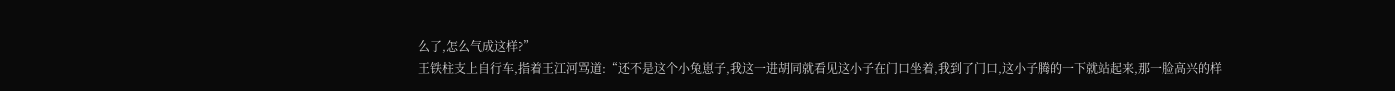么了,怎么气成这样?”
王铁柱支上自行车,指着王江河骂道:“还不是这个小兔崽子,我这一进胡同就看见这小子在门口坐着,我到了门口,这小子腾的一下就站起来,那一脸高兴的样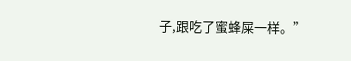子,跟吃了蜜蜂屎一样。”